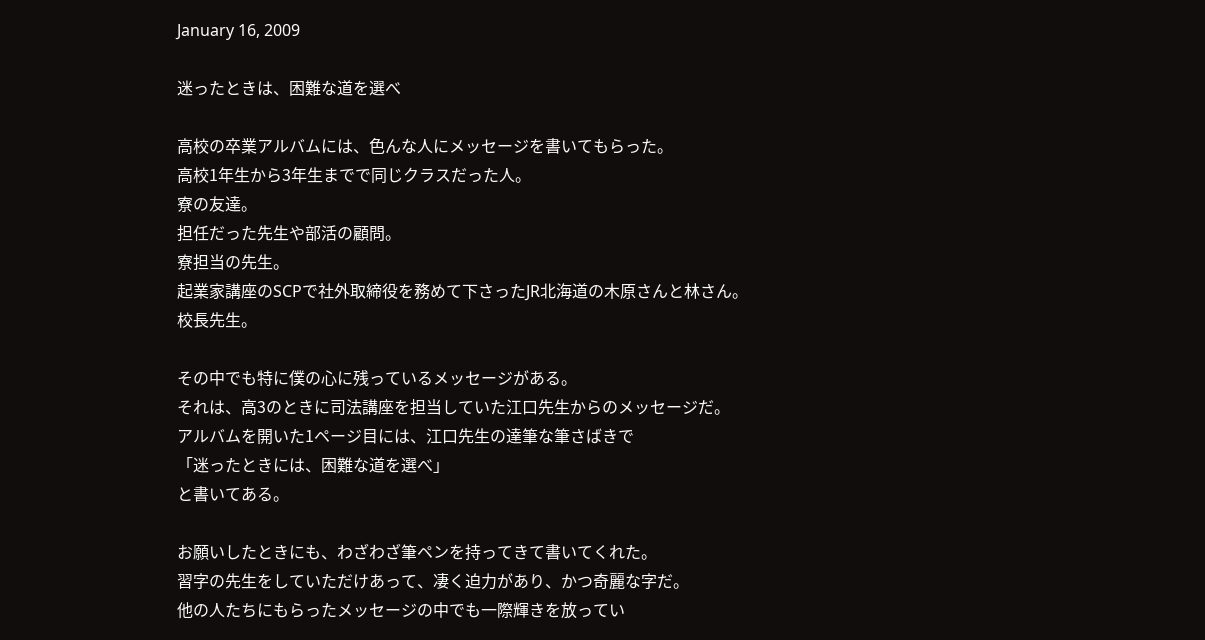January 16, 2009

迷ったときは、困難な道を選べ

高校の卒業アルバムには、色んな人にメッセージを書いてもらった。
高校1年生から3年生までで同じクラスだった人。
寮の友達。
担任だった先生や部活の顧問。
寮担当の先生。
起業家講座のSCPで社外取締役を務めて下さったJR北海道の木原さんと林さん。
校長先生。

その中でも特に僕の心に残っているメッセージがある。
それは、高3のときに司法講座を担当していた江口先生からのメッセージだ。
アルバムを開いた1ページ目には、江口先生の達筆な筆さばきで
「迷ったときには、困難な道を選べ」
と書いてある。

お願いしたときにも、わざわざ筆ペンを持ってきて書いてくれた。
習字の先生をしていただけあって、凄く迫力があり、かつ奇麗な字だ。
他の人たちにもらったメッセージの中でも一際輝きを放ってい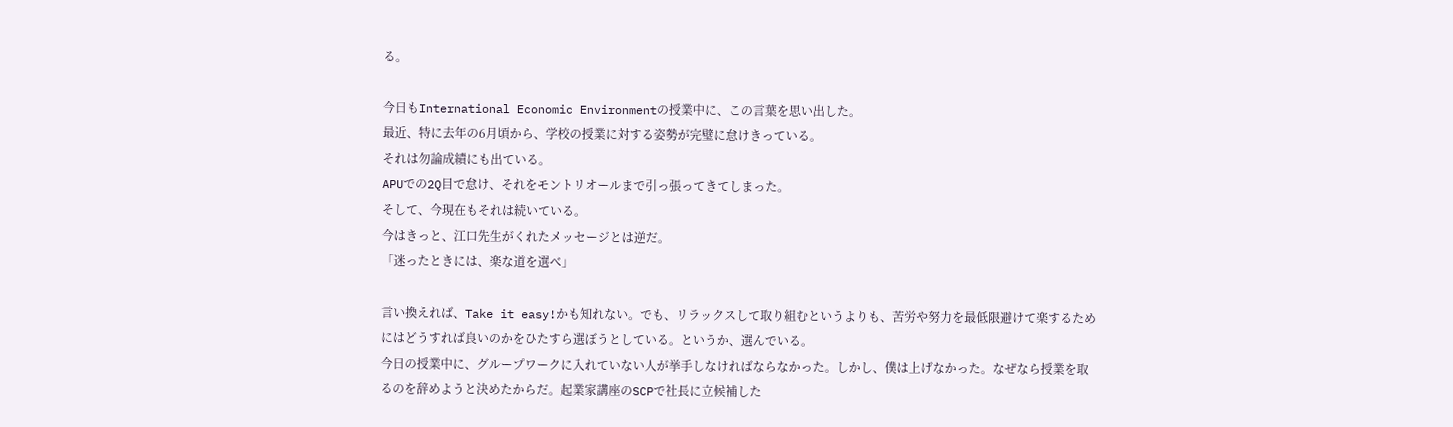る。

今日もInternational Economic Environmentの授業中に、この言葉を思い出した。
最近、特に去年の6月頃から、学校の授業に対する姿勢が完璧に怠けきっている。
それは勿論成績にも出ている。
APUでの2Q目で怠け、それをモントリオールまで引っ張ってきてしまった。
そして、今現在もそれは続いている。
今はきっと、江口先生がくれたメッセージとは逆だ。
「迷ったときには、楽な道を選べ」

言い換えれば、Take it easy!かも知れない。でも、リラックスして取り組むというよりも、苦労や努力を最低限避けて楽するためにはどうすれば良いのかをひたすら選ぼうとしている。というか、選んでいる。
今日の授業中に、グループワークに入れていない人が挙手しなければならなかった。しかし、僕は上げなかった。なぜなら授業を取るのを辞めようと決めたからだ。起業家講座のSCPで社長に立候補した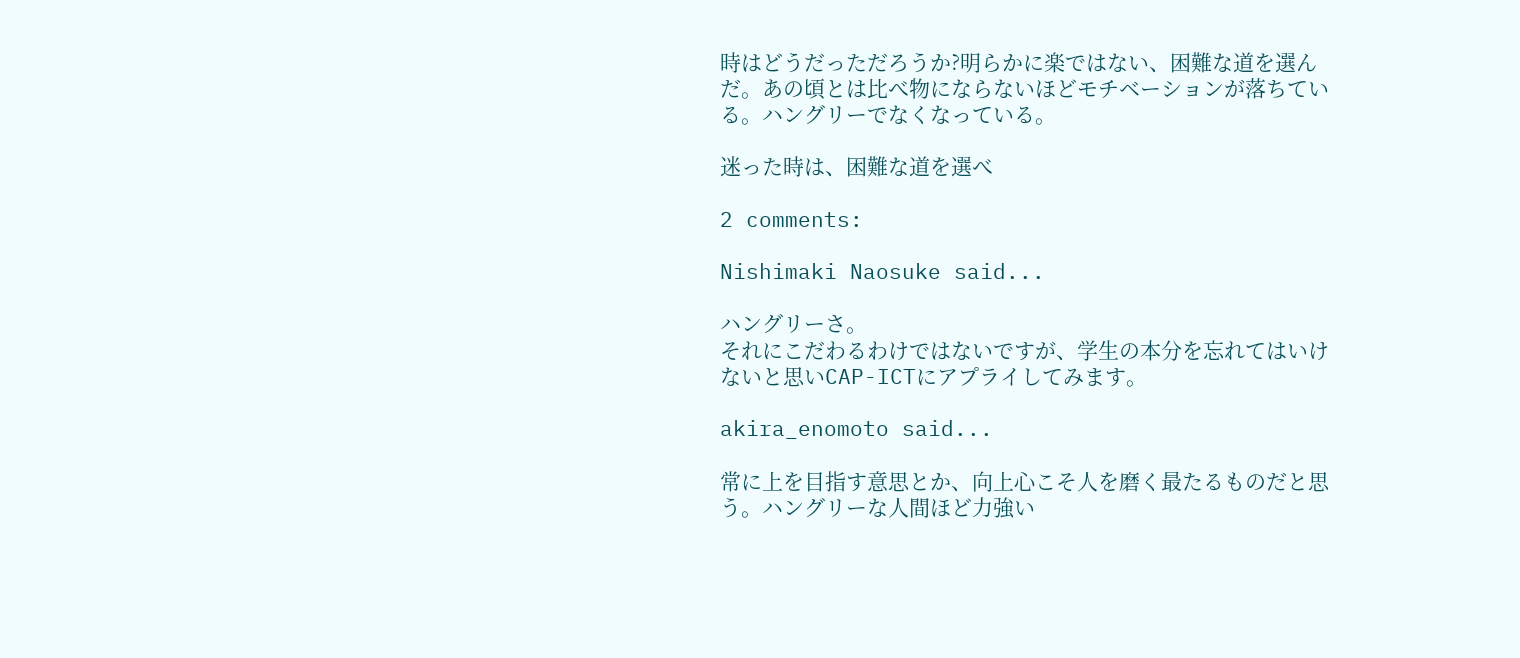時はどうだっただろうか?明らかに楽ではない、困難な道を選んだ。あの頃とは比べ物にならないほどモチベーションが落ちている。ハングリーでなくなっている。

迷った時は、困難な道を選べ

2 comments:

Nishimaki Naosuke said...

ハングリーさ。
それにこだわるわけではないですが、学生の本分を忘れてはいけないと思いCAP-ICTにアプライしてみます。

akira_enomoto said...

常に上を目指す意思とか、向上心こそ人を磨く最たるものだと思う。ハングリーな人間ほど力強い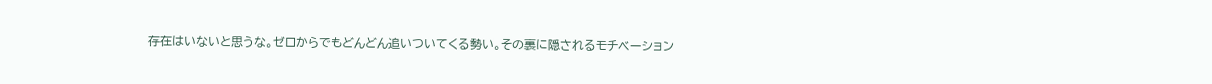存在はいないと思うな。ゼロからでもどんどん追いついてくる勢い。その裏に隠されるモチベーション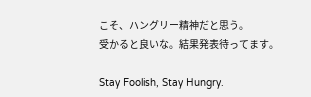こそ、ハングリー精神だと思う。
受かると良いな。結果発表待ってます。

Stay Foolish, Stay Hungry.